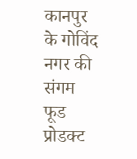कानपुर के गोविंद नगर की संगम फूड प्रोडक्ट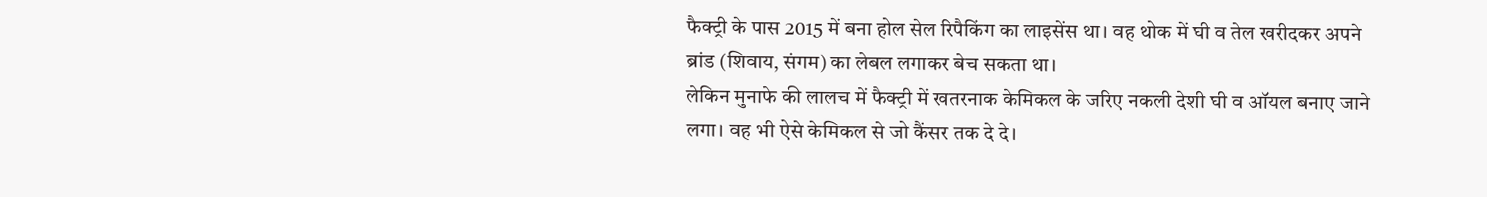फैक्ट्री के पास 2015 में बना होल सेल रिपैकिंग का लाइसेंस था। वह थोक में घी व तेल खरीदकर अपने ब्रांड (शिवाय, संगम) का लेबल लगाकर बेच सकता था।
लेकिन मुनाफे की लालच में फैक्ट्री में खतरनाक केमिकल के जरिए नकली देशी घी व ऑयल बनाए जाने लगा। वह भी ऐसे केमिकल से जो कैंसर तक दे दे।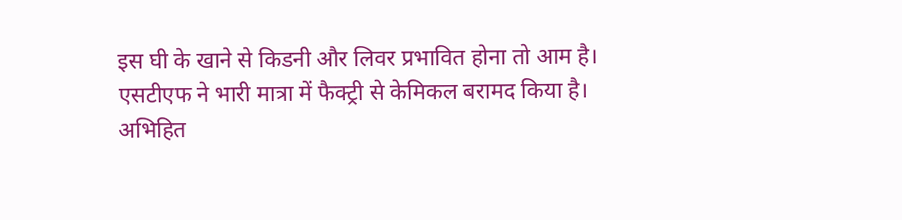इस घी के खाने से किडनी और लिवर प्रभावित होना तो आम है। एसटीएफ ने भारी मात्रा में फैक्ट्री से केमिकल बरामद किया है।
अभिहित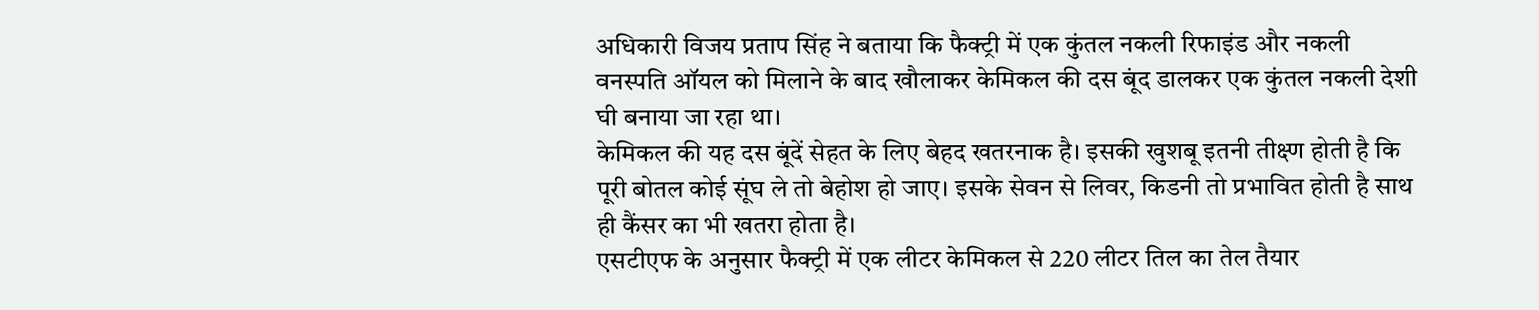अधिकारी विजय प्रताप सिंह ने बताया कि फैक्ट्री में एक कुंतल नकली रिफाइंड और नकली वनस्पति ऑयल को मिलाने के बाद खौलाकर केमिकल की दस बूंद डालकर एक कुंतल नकली देशी घी बनाया जा रहा था।
केमिकल की यह दस बूंदें सेहत के लिए बेहद खतरनाक है। इसकी खुशबू इतनी तीक्ष्ण होती है कि पूरी बोतल कोई सूंघ ले तो बेहोश हो जाए। इसके सेवन से लिवर, किडनी तो प्रभावित होती है साथ ही कैंसर का भी खतरा होता है।
एसटीएफ के अनुसार फैक्ट्री में एक लीटर केमिकल से 220 लीटर तिल का तेल तैयार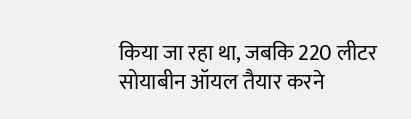किया जा रहा था, जबकि 220 लीटर सोयाबीन ऑयल तैयार करने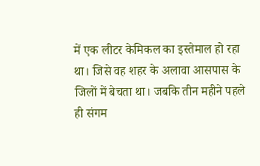में एक लीटर केमिकल का इस्तेमाल हो रहा था। जिसे वह शहर के अलावा आसपास के जिलों में बेचता था। जबकि तीन महीने पहले ही संगम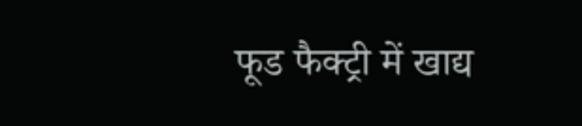फूड फैक्ट्री में खाद्य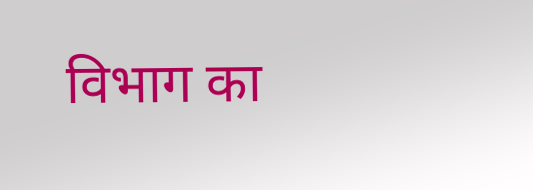विभाग का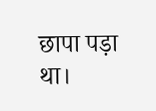छापा पड़ा था।